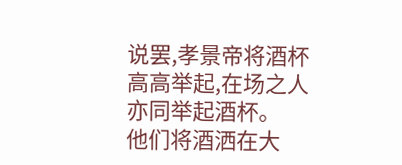说罢,孝景帝将酒杯高高举起,在场之人亦同举起酒杯。
他们将酒洒在大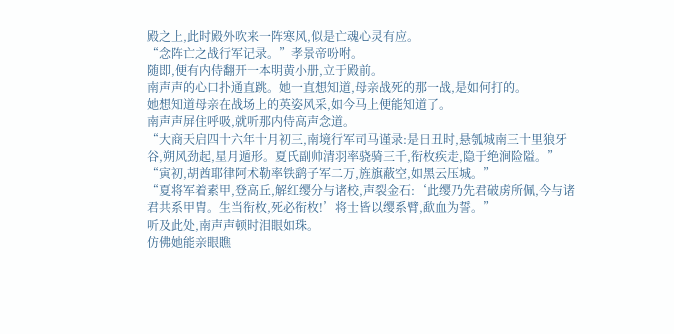殿之上,此时殿外吹来一阵寒风,似是亡魂心灵有应。
“念阵亡之战行军记录。”孝景帝吩咐。
随即,便有内侍翻开一本明黄小册,立于殿前。
南声声的心口扑通直跳。她一直想知道,母亲战死的那一战,是如何打的。
她想知道母亲在战场上的英姿风采,如今马上便能知道了。
南声声屏住呼吸,就听那内侍高声念道。
“大商天启四十六年十月初三,南境行军司马谨录:是日丑时,悬瓠城南三十里狼牙谷,朔风劲起,星月遁形。夏氏副帅清羽率骁骑三千,衔枚疾走,隐于绝涧险隘。”
“寅初,胡酋耶律阿术勒率铁鹞子军二万,旌旗蔽空,如黑云压城。”
“夏将军着素甲,登高丘,解红缨分与诸校,声裂金石:‘此缨乃先君破虏所佩,今与诸君共系甲胄。生当衔枚,死必衔枚!’将士皆以缨系臂,歃血为誓。”
听及此处,南声声顿时泪眼如珠。
仿佛她能亲眼瞧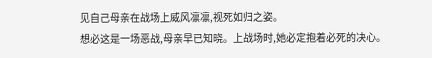见自己母亲在战场上威风凛凛,视死如归之姿。
想必这是一场恶战,母亲早已知晓。上战场时,她必定抱着必死的决心。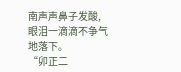南声声鼻子发酸,眼泪一滴滴不争气地落下。
“卯正二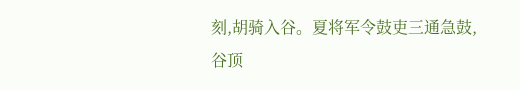刻,胡骑入谷。夏将军令鼓吏三通急鼓,谷顶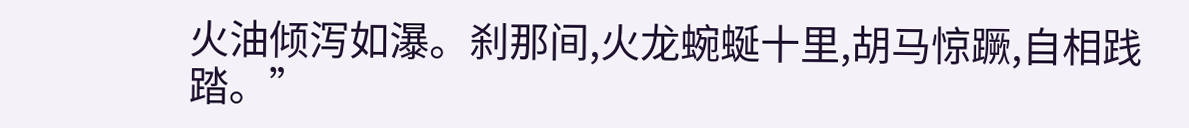火油倾泻如瀑。刹那间,火龙蜿蜒十里,胡马惊蹶,自相践踏。”